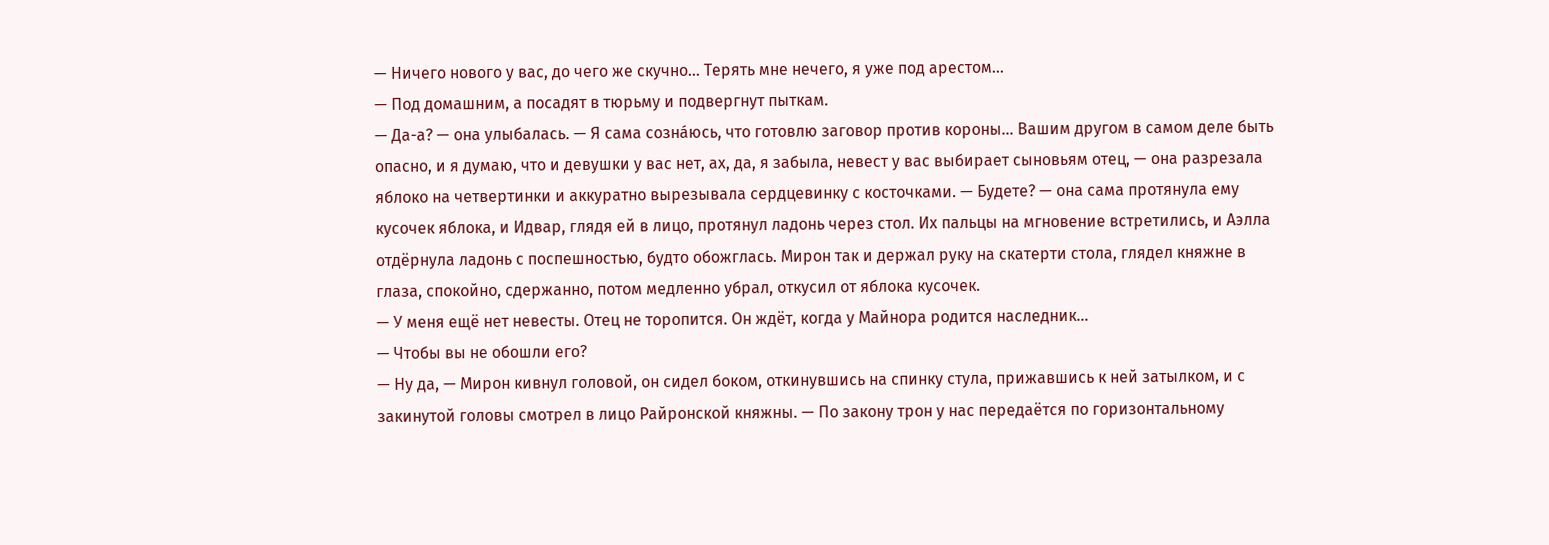— Ничего нового у вас, до чего же скучно… Терять мне нечего, я уже под арестом…
— Под домашним, а посадят в тюрьму и подвергнут пыткам.
— Да-а? — она улыбалась. — Я сама созна́юсь, что готовлю заговор против короны… Вашим другом в самом деле быть опасно, и я думаю, что и девушки у вас нет, ах, да, я забыла, невест у вас выбирает сыновьям отец, — она разрезала яблоко на четвертинки и аккуратно вырезывала сердцевинку с косточками. — Будете? — она сама протянула ему кусочек яблока, и Идвар, глядя ей в лицо, протянул ладонь через стол. Их пальцы на мгновение встретились, и Аэлла отдёрнула ладонь с поспешностью, будто обожглась. Мирон так и держал руку на скатерти стола, глядел княжне в глаза, спокойно, сдержанно, потом медленно убрал, откусил от яблока кусочек.
— У меня ещё нет невесты. Отец не торопится. Он ждёт, когда у Майнора родится наследник…
— Чтобы вы не обошли его?
— Ну да, — Мирон кивнул головой, он сидел боком, откинувшись на спинку стула, прижавшись к ней затылком, и с закинутой головы смотрел в лицо Райронской княжны. — По закону трон у нас передаётся по горизонтальному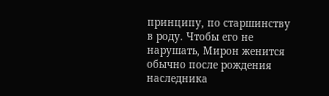принципу, по старшинству в роду. Чтобы его не нарушать, Мирон женится обычно после рождения наследника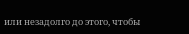или незадолго до этого, чтобы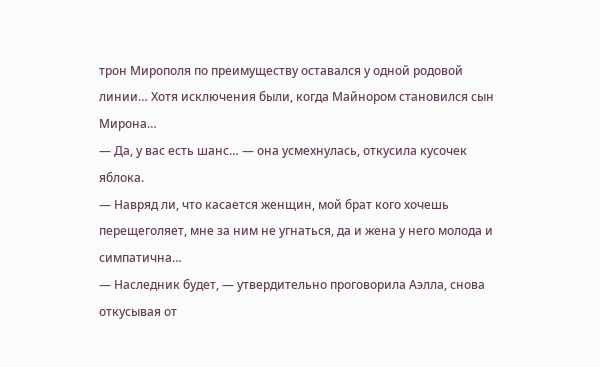трон Мирополя по преимуществу оставался у одной родовой линии… Хотя исключения были, когда Майнором становился сын Мирона…
— Да, у вас есть шанс… — она усмехнулась, откусила кусочек яблока.
— Навряд ли, что касается женщин, мой брат кого хочешь перещеголяет, мне за ним не угнаться, да и жена у него молода и симпатична…
— Наследник будет, — утвердительно проговорила Аэлла, снова откусывая от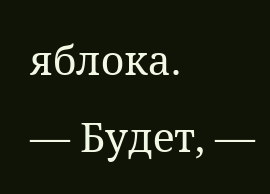яблока.
— Будет, —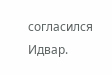согласился Идвар.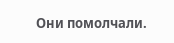Они помолчали.